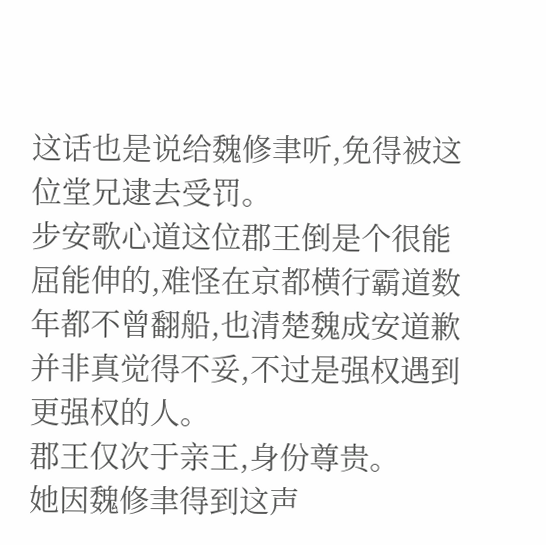这话也是说给魏修聿听,免得被这位堂兄逮去受罚。
步安歌心道这位郡王倒是个很能屈能伸的,难怪在京都横行霸道数年都不曾翻船,也清楚魏成安道歉并非真觉得不妥,不过是强权遇到更强权的人。
郡王仅次于亲王,身份尊贵。
她因魏修聿得到这声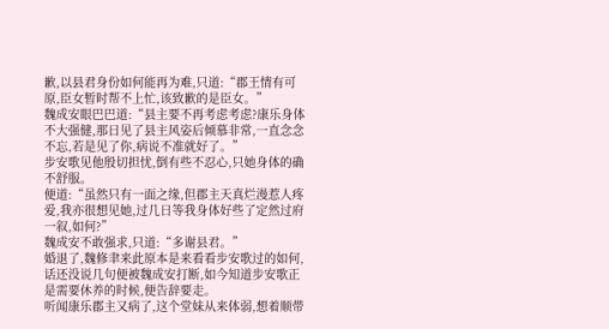歉,以县君身份如何能再为难,只道:“郡王情有可原,臣女暂时帮不上忙,该致歉的是臣女。”
魏成安眼巴巴道:“县主要不再考虑考虑?康乐身体不大强健,那日见了县主风姿后倾慕非常,一直念念不忘,若是见了你,病说不准就好了。”
步安歌见他殷切担忧,倒有些不忍心,只她身体的确不舒服。
便道:“虽然只有一面之缘,但郡主天真烂漫惹人疼爱,我亦很想见她,过几日等我身体好些了定然过府一叙,如何?”
魏成安不敢强求,只道:“多谢县君。”
婚退了,魏修聿来此原本是来看看步安歌过的如何,话还没说几句便被魏成安打断,如今知道步安歌正是需要休养的时候,便告辞要走。
听闻康乐郡主又病了,这个堂妹从来体弱,想着顺带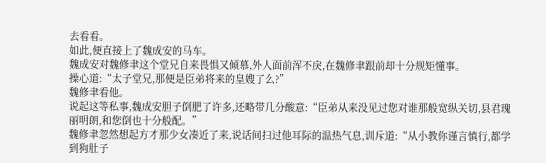去看看。
如此,便直接上了魏成安的马车。
魏成安对魏修聿这个堂兄自来畏惧又倾慕,外人面前浑不戾,在魏修聿跟前却十分规矩懂事。
操心道:“太子堂兄,那便是臣弟将来的皇嫂了么?”
魏修聿看他。
说起这等私事,魏成安胆子倒肥了许多,还略带几分酸意:“臣弟从来没见过您对谁那般宽纵关切,县君瑰丽明朗,和您倒也十分般配。”
魏修聿忽然想起方才那少女凑近了来,说话间扫过他耳际的温热气息,训斥道:“从小教你谨言慎行,都学到狗肚子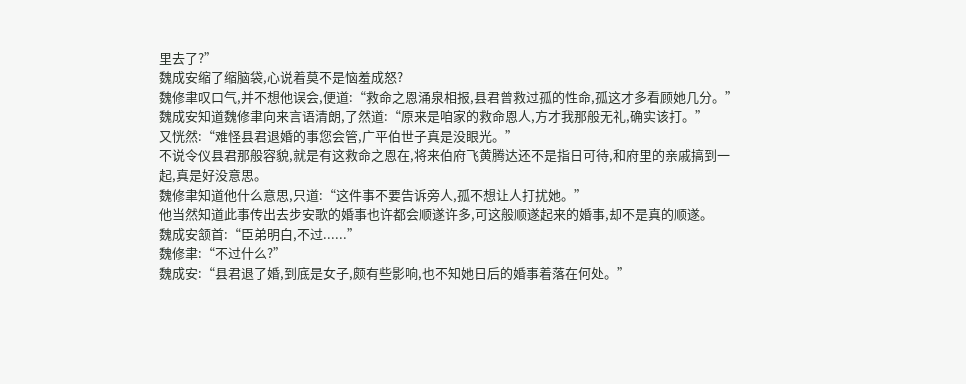里去了?”
魏成安缩了缩脑袋,心说着莫不是恼羞成怒?
魏修聿叹口气,并不想他误会,便道:“救命之恩涌泉相报,县君曾救过孤的性命,孤这才多看顾她几分。”
魏成安知道魏修聿向来言语清朗,了然道:“原来是咱家的救命恩人,方才我那般无礼,确实该打。”
又恍然:“难怪县君退婚的事您会管,广平伯世子真是没眼光。”
不说令仪县君那般容貌,就是有这救命之恩在,将来伯府飞黄腾达还不是指日可待,和府里的亲戚搞到一起,真是好没意思。
魏修聿知道他什么意思,只道:“这件事不要告诉旁人,孤不想让人打扰她。”
他当然知道此事传出去步安歌的婚事也许都会顺遂许多,可这般顺遂起来的婚事,却不是真的顺遂。
魏成安颔首:“臣弟明白,不过......”
魏修聿:“不过什么?”
魏成安:“县君退了婚,到底是女子,颇有些影响,也不知她日后的婚事着落在何处。”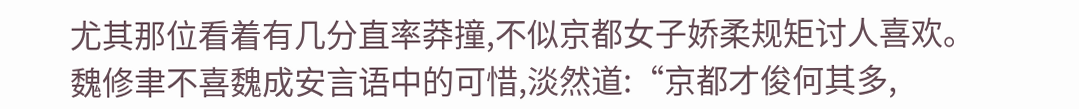尤其那位看着有几分直率莽撞,不似京都女子娇柔规矩讨人喜欢。
魏修聿不喜魏成安言语中的可惜,淡然道:“京都才俊何其多,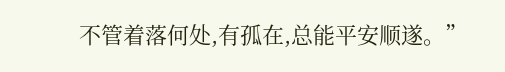不管着落何处,有孤在,总能平安顺遂。”